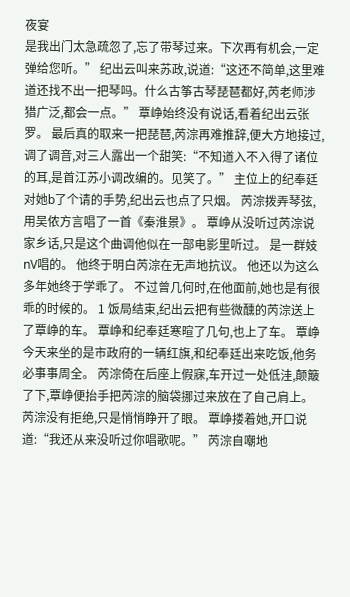夜宴
是我出门太急疏忽了,忘了带琴过来。下次再有机会,一定弹给您听。” 纪出云叫来苏政,说道:“这还不简单,这里难道还找不出一把琴吗。什么古筝古琴琵琶都好,芮老师涉猎广泛,都会一点。” 覃峥始终没有说话,看着纪出云张罗。 最后真的取来一把琵琶,芮淙再难推辞,便大方地接过,调了调音,对三人露出一个甜笑:“不知道入不入得了诸位的耳,是首江苏小调改编的。见笑了。” 主位上的纪奉廷对她b了个请的手势,纪出云也点了只烟。 芮淙拨弄琴弦,用吴侬方言唱了一首《秦淮景》。 覃峥从没听过芮淙说家乡话,只是这个曲调他似在一部电影里听过。 是一群妓nV唱的。 他终于明白芮淙在无声地抗议。 他还以为这么多年她终于学乖了。 不过曾几何时,在他面前,她也是有很乖的时候的。 1 饭局结束,纪出云把有些微醺的芮淙送上了覃峥的车。 覃峥和纪奉廷寒暄了几句,也上了车。 覃峥今天来坐的是市政府的一辆红旗,和纪奉廷出来吃饭,他务必事事周全。 芮淙倚在后座上假寐,车开过一处低洼,颠簸了下,覃峥便抬手把芮淙的脑袋挪过来放在了自己肩上。 芮淙没有拒绝,只是悄悄睁开了眼。 覃峥搂着她,开口说道:“我还从来没听过你唱歌呢。” 芮淙自嘲地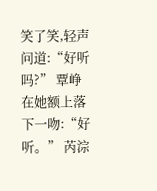笑了笑,轻声问道:“好听吗?” 覃峥在她额上落下一吻:“好听。” 芮淙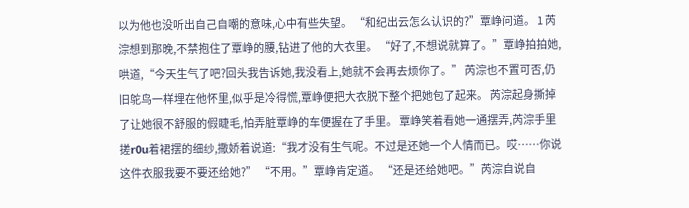以为他也没听出自己自嘲的意味,心中有些失望。 “和纪出云怎么认识的?”覃峥问道。 1 芮淙想到那晚,不禁抱住了覃峥的腰,钻进了他的大衣里。 “好了,不想说就算了。”覃峥拍拍她,哄道,“今天生气了吧?回头我告诉她,我没看上,她就不会再去烦你了。” 芮淙也不置可否,仍旧鸵鸟一样埋在他怀里,似乎是冷得慌,覃峥便把大衣脱下整个把她包了起来。 芮淙起身撕掉了让她很不舒服的假睫毛,怕弄脏覃峥的车便握在了手里。 覃峥笑着看她一通摆弄,芮淙手里搓r0u着裙摆的细纱,撒娇着说道:“我才没有生气呢。不过是还她一个人情而已。哎……你说这件衣服我要不要还给她?” “不用。”覃峥肯定道。 “还是还给她吧。”芮淙自说自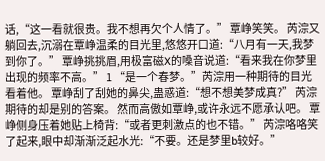话,“这一看就很贵。我不想再欠个人情了。” 覃峥笑笑。 芮淙又躺回去,沉溺在覃峥温柔的目光里,悠悠开口道:“八月有一天,我梦到你了。” 覃峥挑挑眉,用极富磁X的嗓音说道:“看来我在你梦里出现的频率不高。” 1 “是一个春梦。”芮淙用一种期待的目光看着他。 覃峥刮了刮她的鼻尖,蛊惑道:“想不想美梦成真?” 芮淙期待的却是别的答案。 然而高傲如覃峥,或许永远不愿承认吧。 覃峥侧身压着她贴上椅背:“或者更刺激点的也不错。” 芮淙咯咯笑了起来,眼中却渐渐泛起水光:“不要。还是梦里b较好。”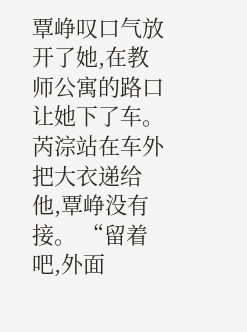覃峥叹口气放开了她,在教师公寓的路口让她下了车。 芮淙站在车外把大衣递给他,覃峥没有接。 “留着吧,外面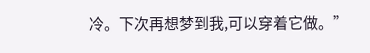冷。下次再想梦到我,可以穿着它做。”